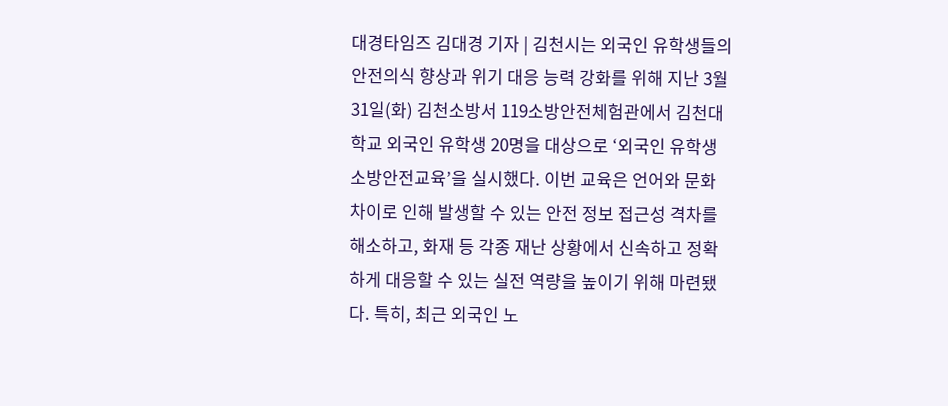대경타임즈 김대경 기자 | 김천시는 외국인 유학생들의 안전의식 향상과 위기 대응 능력 강화를 위해 지난 3월 31일(화) 김천소방서 119소방안전체험관에서 김천대학교 외국인 유학생 20명을 대상으로 ‘외국인 유학생 소방안전교육’을 실시했다. 이번 교육은 언어와 문화 차이로 인해 발생할 수 있는 안전 정보 접근성 격차를 해소하고, 화재 등 각종 재난 상황에서 신속하고 정확하게 대응할 수 있는 실전 역량을 높이기 위해 마련됐다. 특히, 최근 외국인 노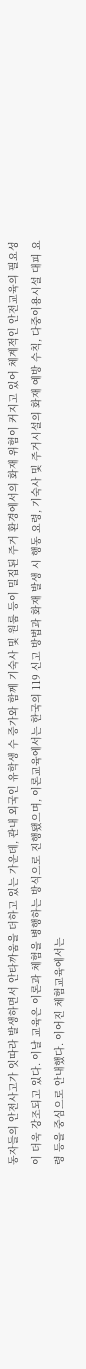동자들의 안전사고가 잇따라 발생하면서 안타까움을 더하고 있는 가운데, 관내 외국인 유학생 수 증가와 함께 기숙사 및 원룸 등이 밀집된 주거 환경에서의 화재 위험이 커지고 있어 체계적인 안전교육의 필요성이 더욱 강조되고 있다. 이날 교육은 이론과 체험을 병행하는 방식으로 진행됐으며, 이론교육에서는 한국의 119 신고 방법과 화재 발생 시 행동 요령, 기숙사 및 주거시설의 화재 예방 수칙, 다중이용시설 대피 요령 등을 중심으로 안내했다. 이어진 체험교육에서는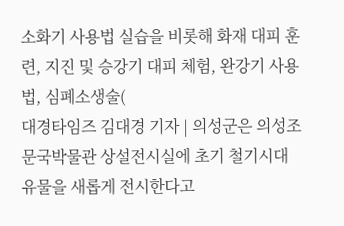소화기 사용법 실습을 비롯해 화재 대피 훈련, 지진 및 승강기 대피 체험, 완강기 사용법, 심폐소생술(
대경타임즈 김대경 기자 | 의성군은 의성조문국박물관 상설전시실에 초기 철기시대 유물을 새롭게 전시한다고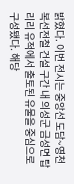밝혔다. 이번 전시는 중앙선 도담~영천 복선전철 건설 구간 내 의성군 금성면 탑리리 유적에서 출토된 유물을 중심으로 구성됐다. 해당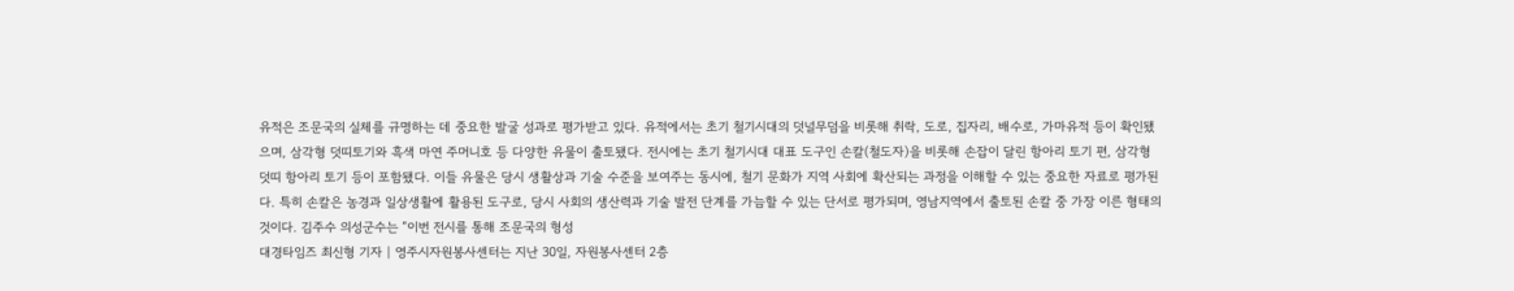유적은 조문국의 실체를 규명하는 데 중요한 발굴 성과로 평가받고 있다. 유적에서는 초기 철기시대의 덧널무덤을 비롯해 취락, 도로, 집자리, 배수로, 가마유적 등이 확인됐으며, 삼각형 덧띠토기와 흑색 마연 주머니호 등 다양한 유물이 출토됐다. 전시에는 초기 철기시대 대표 도구인 손칼(철도자)을 비롯해 손잡이 달린 항아리 토기 편, 삼각형 덧띠 항아리 토기 등이 포함됐다. 이들 유물은 당시 생활상과 기술 수준을 보여주는 동시에, 철기 문화가 지역 사회에 확산되는 과정을 이해할 수 있는 중요한 자료로 평가된다. 특히 손칼은 농경과 일상생활에 활용된 도구로, 당시 사회의 생산력과 기술 발전 단계를 가늠할 수 있는 단서로 평가되며, 영남지역에서 출토된 손칼 중 가장 이른 형태의 것이다. 김주수 의성군수는 “이번 전시를 통해 조문국의 형성
대경타임즈 최신형 기자 | 영주시자원봉사센터는 지난 30일, 자원봉사센터 2층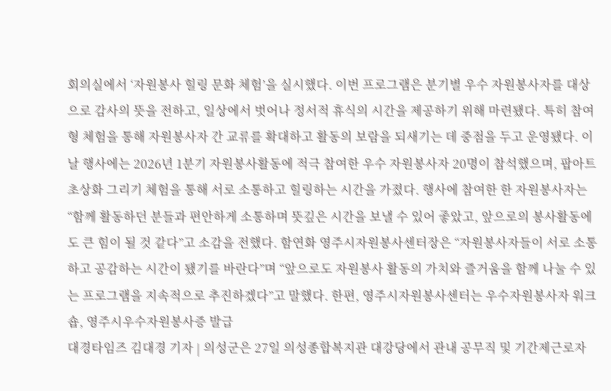회의실에서 ‘자원봉사 힐링 문화 체험’을 실시했다. 이번 프로그램은 분기별 우수 자원봉사자를 대상으로 감사의 뜻을 전하고, 일상에서 벗어나 정서적 휴식의 시간을 제공하기 위해 마련됐다. 특히 참여형 체험을 통해 자원봉사자 간 교류를 확대하고 활동의 보람을 되새기는 데 중점을 두고 운영됐다. 이날 행사에는 2026년 1분기 자원봉사활동에 적극 참여한 우수 자원봉사자 20명이 참석했으며, 팝아트 초상화 그리기 체험을 통해 서로 소통하고 힐링하는 시간을 가졌다. 행사에 참여한 한 자원봉사자는 “함께 활동하던 분들과 편안하게 소통하며 뜻깊은 시간을 보낼 수 있어 좋았고, 앞으로의 봉사활동에도 큰 힘이 될 것 같다”고 소감을 전했다. 함연화 영주시자원봉사센터장은 “자원봉사자들이 서로 소통하고 공감하는 시간이 됐기를 바란다”며 “앞으로도 자원봉사 활동의 가치와 즐거움을 함께 나눌 수 있는 프로그램을 지속적으로 추진하겠다”고 말했다. 한편, 영주시자원봉사센터는 우수자원봉사자 워크숍, 영주시우수자원봉사증 발급
대경타임즈 김대경 기자 | 의성군은 27일 의성종합복지관 대강당에서 관내 공무직 및 기간제근로자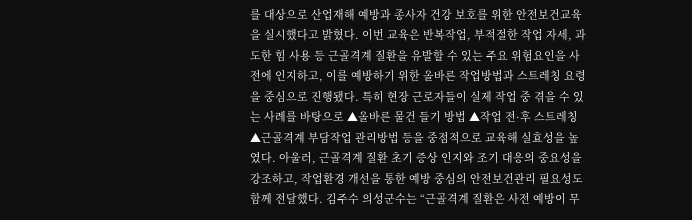를 대상으로 산업재해 예방과 종사자 건강 보호를 위한 안전보건교육을 실시했다고 밝혔다. 이번 교육은 반복작업, 부적절한 작업 자세, 과도한 힘 사용 등 근골격계 질환을 유발할 수 있는 주요 위험요인을 사전에 인지하고, 이를 예방하기 위한 올바른 작업방법과 스트레칭 요령을 중심으로 진행됐다. 특히 현장 근로자들이 실제 작업 중 겪을 수 있는 사례를 바탕으로 ▲올바른 물건 들기 방법 ▲작업 전·후 스트레칭 ▲근골격계 부담작업 관리방법 등을 중점적으로 교육해 실효성을 높였다. 아울러, 근골격계 질환 초기 증상 인지와 조기 대응의 중요성을 강조하고, 작업환경 개선을 통한 예방 중심의 안전보건관리 필요성도 함께 전달했다. 김주수 의성군수는 “근골격계 질환은 사전 예방이 무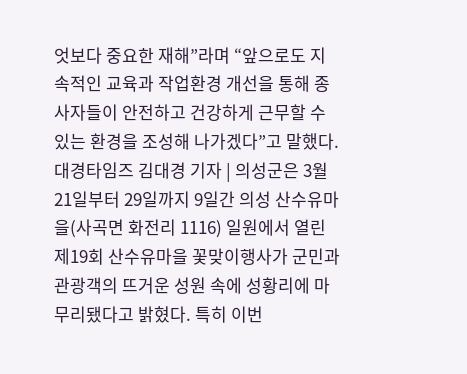엇보다 중요한 재해”라며 “앞으로도 지속적인 교육과 작업환경 개선을 통해 종사자들이 안전하고 건강하게 근무할 수 있는 환경을 조성해 나가겠다”고 말했다.
대경타임즈 김대경 기자 | 의성군은 3월 21일부터 29일까지 9일간 의성 산수유마을(사곡면 화전리 1116) 일원에서 열린 제19회 산수유마을 꽃맞이행사가 군민과 관광객의 뜨거운 성원 속에 성황리에 마무리됐다고 밝혔다. 특히 이번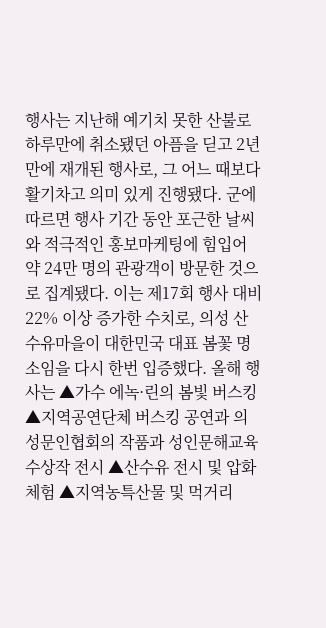행사는 지난해 예기치 못한 산불로 하루만에 취소됐던 아픔을 딛고 2년 만에 재개된 행사로, 그 어느 때보다 활기차고 의미 있게 진행됐다. 군에 따르면 행사 기간 동안 포근한 날씨와 적극적인 홍보마케팅에 힘입어 약 24만 명의 관광객이 방문한 것으로 집계됐다. 이는 제17회 행사 대비 22% 이상 증가한 수치로, 의성 산수유마을이 대한민국 대표 봄꽃 명소임을 다시 한번 입증했다. 올해 행사는 ▲가수 에녹·린의 봄빛 버스킹 ▲지역공연단체 버스킹 공연과 의성문인협회의 작품과 성인문해교육 수상작 전시 ▲산수유 전시 및 압화체험 ▲지역농특산물 및 먹거리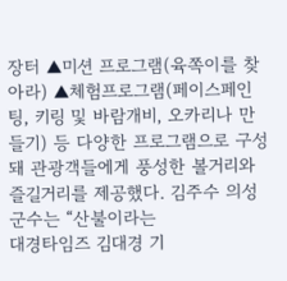장터 ▲미션 프로그램(육쪽이를 찾아라) ▲체험프로그램(페이스페인팅, 키링 및 바람개비, 오카리나 만들기) 등 다양한 프로그램으로 구성돼 관광객들에게 풍성한 볼거리와 즐길거리를 제공했다. 김주수 의성군수는 “산불이라는
대경타임즈 김대경 기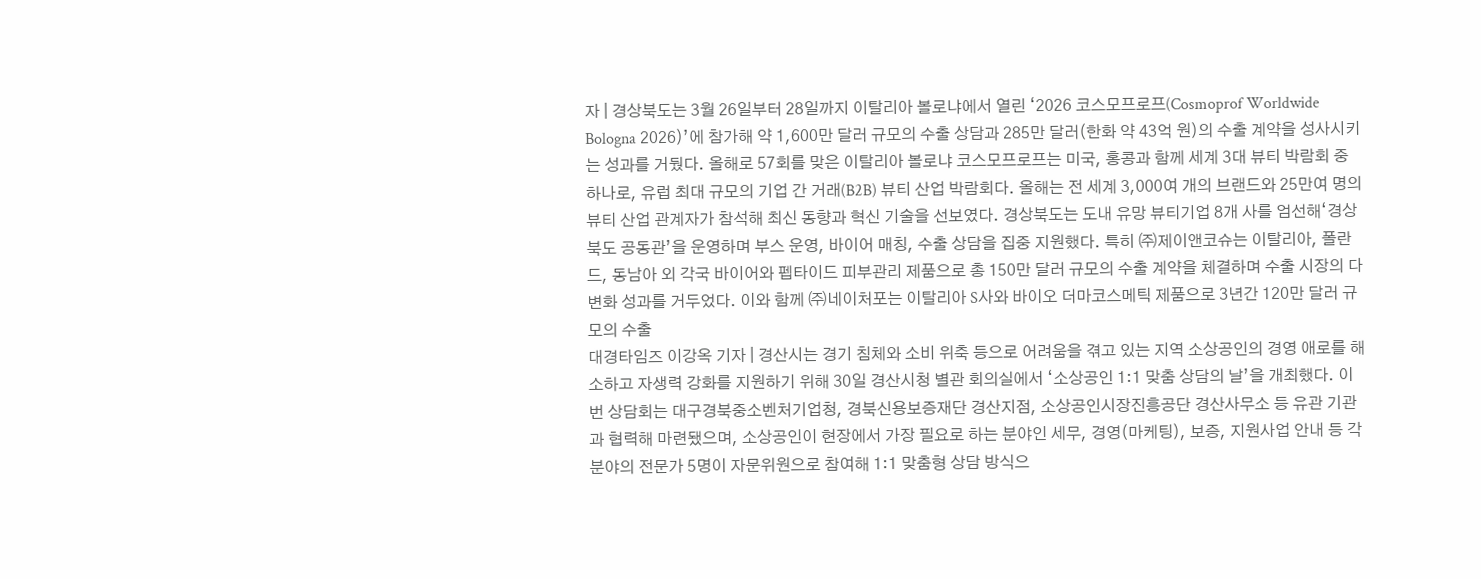자 | 경상북도는 3월 26일부터 28일까지 이탈리아 볼로냐에서 열린 ‘2026 코스모프로프(Cosmoprof Worldwide Bologna 2026)’에 참가해 약 1,600만 달러 규모의 수출 상담과 285만 달러(한화 약 43억 원)의 수출 계약을 성사시키는 성과를 거뒀다. 올해로 57회를 맞은 이탈리아 볼로냐 코스모프로프는 미국, 홍콩과 함께 세계 3대 뷰티 박람회 중 하나로, 유럽 최대 규모의 기업 간 거래(B2B) 뷰티 산업 박람회다. 올해는 전 세계 3,000여 개의 브랜드와 25만여 명의 뷰티 산업 관계자가 참석해 최신 동향과 혁신 기술을 선보였다. 경상북도는 도내 유망 뷰티기업 8개 사를 엄선해‘경상북도 공동관’을 운영하며 부스 운영, 바이어 매칭, 수출 상담을 집중 지원했다. 특히 ㈜제이앤코슈는 이탈리아, 폴란드, 동남아 외 각국 바이어와 펩타이드 피부관리 제품으로 총 150만 달러 규모의 수출 계약을 체결하며 수출 시장의 다변화 성과를 거두었다. 이와 함께 ㈜네이처포는 이탈리아 S사와 바이오 더마코스메틱 제품으로 3년간 120만 달러 규모의 수출
대경타임즈 이강옥 기자 | 경산시는 경기 침체와 소비 위축 등으로 어려움을 겪고 있는 지역 소상공인의 경영 애로를 해소하고 자생력 강화를 지원하기 위해 30일 경산시청 별관 회의실에서 ‘소상공인 1:1 맞춤 상담의 날’을 개최했다. 이번 상담회는 대구경북중소벤처기업청, 경북신용보증재단 경산지점, 소상공인시장진흥공단 경산사무소 등 유관 기관과 협력해 마련됐으며, 소상공인이 현장에서 가장 필요로 하는 분야인 세무, 경영(마케팅), 보증, 지원사업 안내 등 각 분야의 전문가 5명이 자문위원으로 참여해 1:1 맞춤형 상담 방식으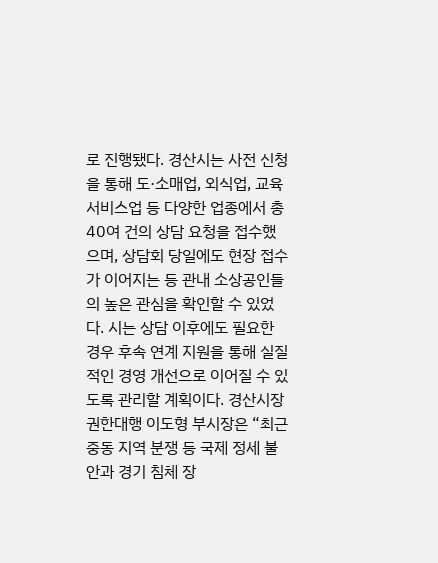로 진행됐다. 경산시는 사전 신청을 통해 도·소매업, 외식업, 교육서비스업 등 다양한 업종에서 총 40여 건의 상담 요청을 접수했으며, 상담회 당일에도 현장 접수가 이어지는 등 관내 소상공인들의 높은 관심을 확인할 수 있었다. 시는 상담 이후에도 필요한 경우 후속 연계 지원을 통해 실질적인 경영 개선으로 이어질 수 있도록 관리할 계획이다. 경산시장 권한대행 이도형 부시장은 “최근 중동 지역 분쟁 등 국제 정세 불안과 경기 침체 장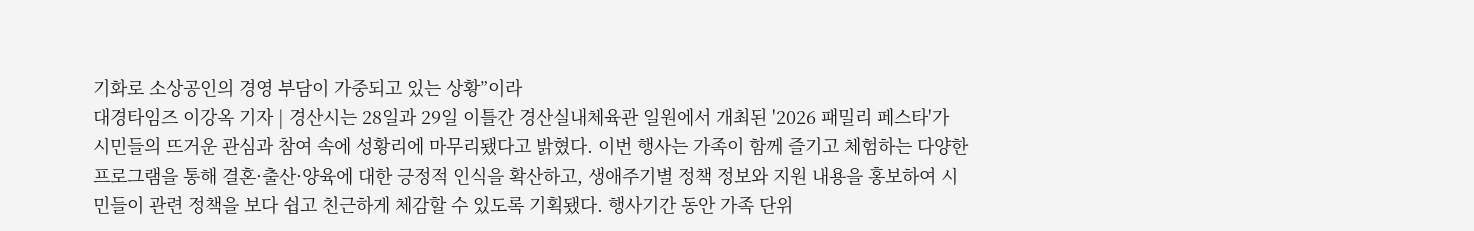기화로 소상공인의 경영 부담이 가중되고 있는 상황”이라
대경타임즈 이강옥 기자 | 경산시는 28일과 29일 이틀간 경산실내체육관 일원에서 개최된 '2026 패밀리 페스타'가 시민들의 뜨거운 관심과 참여 속에 성황리에 마무리됐다고 밝혔다. 이번 행사는 가족이 함께 즐기고 체험하는 다양한 프로그램을 통해 결혼·출산·양육에 대한 긍정적 인식을 확산하고, 생애주기별 정책 정보와 지원 내용을 홍보하여 시민들이 관련 정책을 보다 쉽고 친근하게 체감할 수 있도록 기획됐다. 행사기간 동안 가족 단위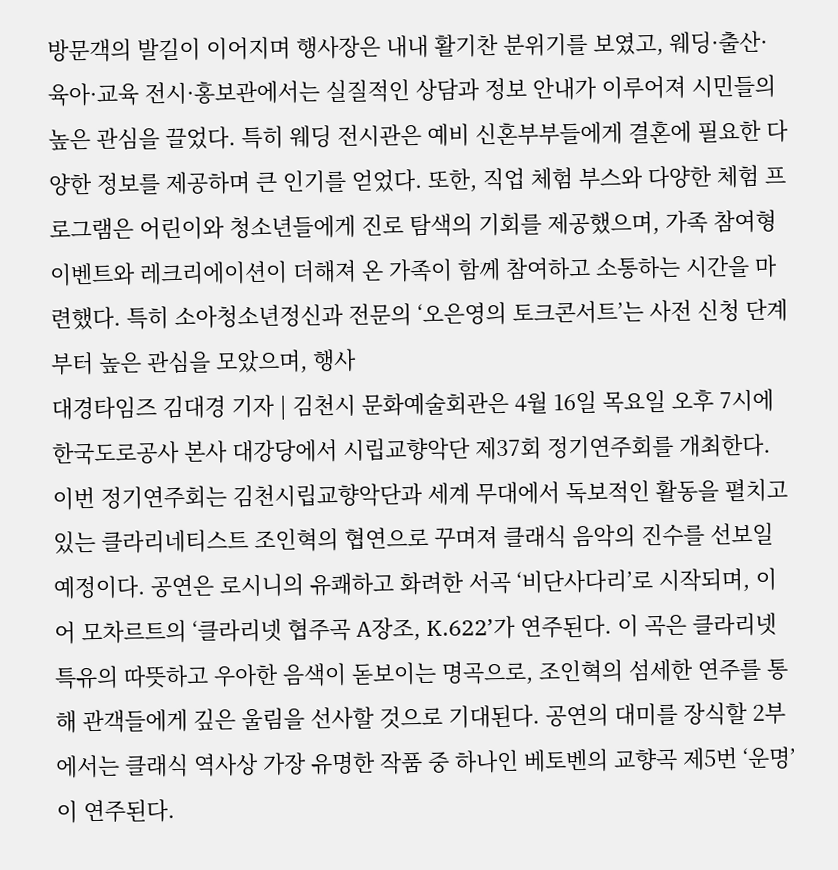방문객의 발길이 이어지며 행사장은 내내 활기찬 분위기를 보였고, 웨딩·출산·육아·교육 전시·홍보관에서는 실질적인 상담과 정보 안내가 이루어져 시민들의 높은 관심을 끌었다. 특히 웨딩 전시관은 예비 신혼부부들에게 결혼에 필요한 다양한 정보를 제공하며 큰 인기를 얻었다. 또한, 직업 체험 부스와 다양한 체험 프로그램은 어린이와 청소년들에게 진로 탐색의 기회를 제공했으며, 가족 참여형 이벤트와 레크리에이션이 더해져 온 가족이 함께 참여하고 소통하는 시간을 마련했다. 특히 소아청소년정신과 전문의 ‘오은영의 토크콘서트’는 사전 신청 단계부터 높은 관심을 모았으며, 행사
대경타임즈 김대경 기자 | 김천시 문화예술회관은 4월 16일 목요일 오후 7시에 한국도로공사 본사 대강당에서 시립교향악단 제37회 정기연주회를 개최한다. 이번 정기연주회는 김천시립교향악단과 세계 무대에서 독보적인 활동을 펼치고 있는 클라리네티스트 조인혁의 협연으로 꾸며져 클래식 음악의 진수를 선보일 예정이다. 공연은 로시니의 유쾌하고 화려한 서곡 ‘비단사다리’로 시작되며, 이어 모차르트의 ‘클라리넷 협주곡 A장조, K.622’가 연주된다. 이 곡은 클라리넷 특유의 따뜻하고 우아한 음색이 돋보이는 명곡으로, 조인혁의 섬세한 연주를 통해 관객들에게 깊은 울림을 선사할 것으로 기대된다. 공연의 대미를 장식할 2부에서는 클래식 역사상 가장 유명한 작품 중 하나인 베토벤의 교향곡 제5번 ‘운명’이 연주된다.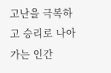고난을 극복하고 승리로 나아가는 인간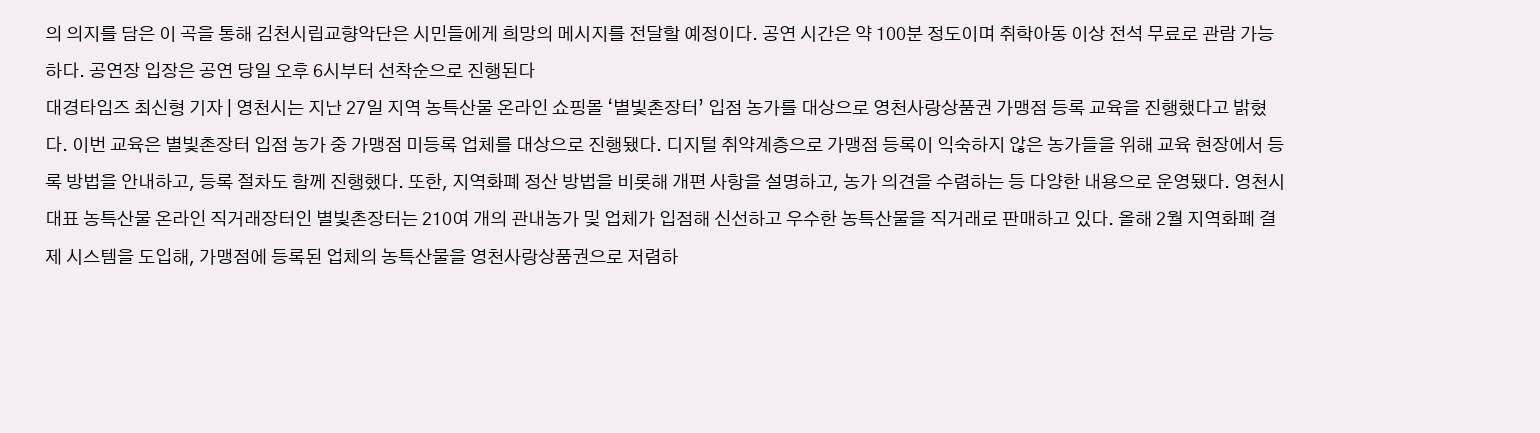의 의지를 담은 이 곡을 통해 김천시립교향악단은 시민들에게 희망의 메시지를 전달할 예정이다. 공연 시간은 약 100분 정도이며 취학아동 이상 전석 무료로 관람 가능하다. 공연장 입장은 공연 당일 오후 6시부터 선착순으로 진행된다
대경타임즈 최신형 기자 | 영천시는 지난 27일 지역 농특산물 온라인 쇼핑몰 ‘별빛촌장터’ 입점 농가를 대상으로 영천사랑상품권 가맹점 등록 교육을 진행했다고 밝혔다. 이번 교육은 별빛촌장터 입점 농가 중 가맹점 미등록 업체를 대상으로 진행됐다. 디지털 취약계층으로 가맹점 등록이 익숙하지 않은 농가들을 위해 교육 현장에서 등록 방법을 안내하고, 등록 절차도 함께 진행했다. 또한, 지역화폐 정산 방법을 비롯해 개편 사항을 설명하고, 농가 의견을 수렴하는 등 다양한 내용으로 운영됐다. 영천시 대표 농특산물 온라인 직거래장터인 별빛촌장터는 210여 개의 관내농가 및 업체가 입점해 신선하고 우수한 농특산물을 직거래로 판매하고 있다. 올해 2월 지역화폐 결제 시스템을 도입해, 가맹점에 등록된 업체의 농특산물을 영천사랑상품권으로 저렴하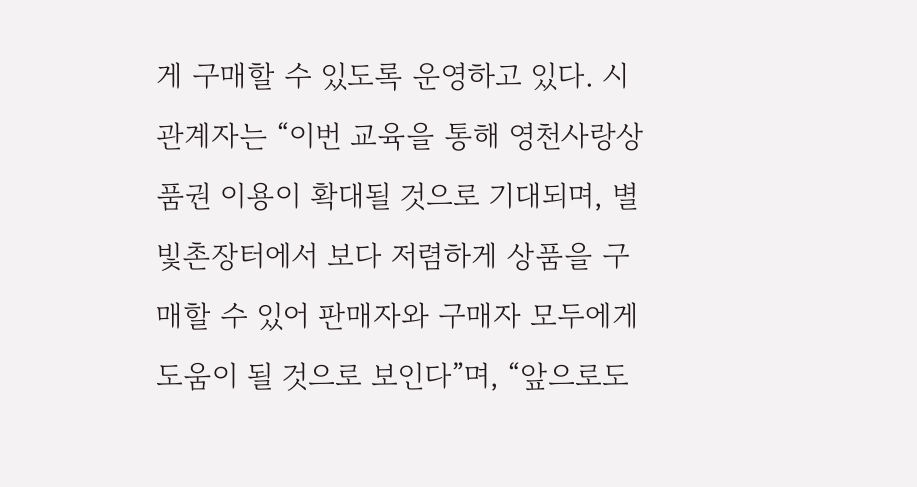게 구매할 수 있도록 운영하고 있다. 시 관계자는 “이번 교육을 통해 영천사랑상품권 이용이 확대될 것으로 기대되며, 별빛촌장터에서 보다 저렴하게 상품을 구매할 수 있어 판매자와 구매자 모두에게 도움이 될 것으로 보인다”며, “앞으로도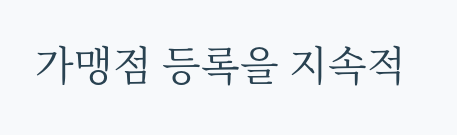가맹점 등록을 지속적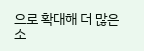으로 확대해 더 많은 소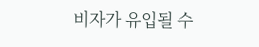비자가 유입될 수